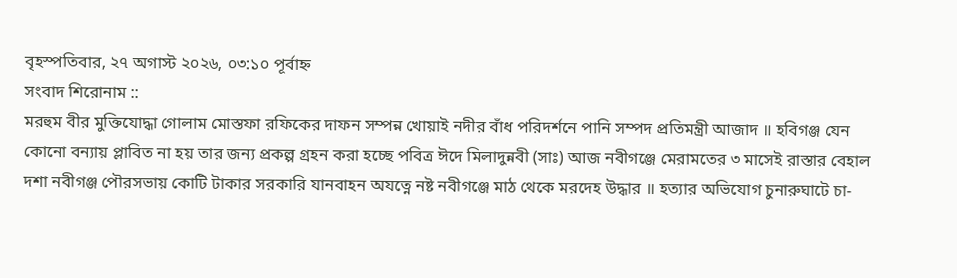বৃহস্পতিবার, ২৭ অগাস্ট ২০২৬, ০৩:১০ পূর্বাহ্ন
সংবাদ শিরোনাম ::
মরহুম বীর মুক্তিযোদ্ধা গোলাম মোস্তফা রফিকের দাফন সম্পন্ন খোয়াই নদীর বাঁধ পরিদর্শনে পানি সম্পদ প্রতিমন্ত্রী আজাদ ॥ হবিগঞ্জ যেন কোনো বন্যায় প্লাবিত না হয় তার জন্য প্রকল্প গ্রহন করা হচ্ছে পবিত্র ঈদে মিলাদুন্নবী (সাঃ) আজ নবীগঞ্জে মেরামতের ৩ মাসেই রাস্তার বেহাল দশা নবীগঞ্জ পৌরসভায় কোটি টাকার সরকারি যানবাহন অযত্নে নষ্ট নবীগঞ্জে মাঠ থেকে মরদেহ উদ্ধার ॥ হত্যার অভিযোগ চুনারুঘাটে চা-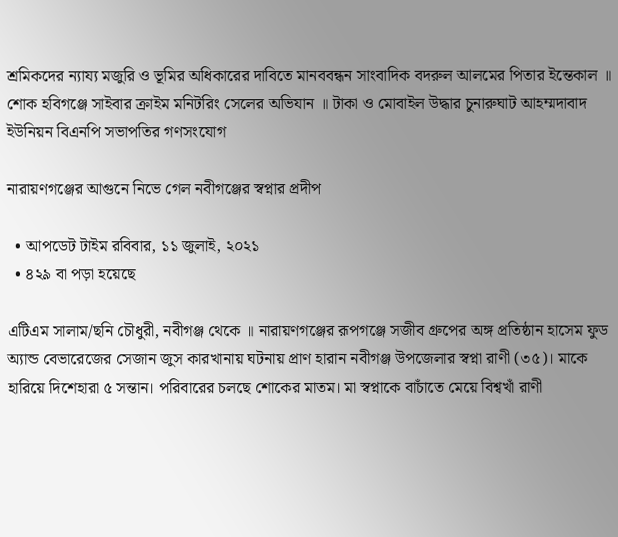শ্রমিকদের ন্যায্য মজুরি ও ভূমির অধিকারের দাবিতে মানববন্ধন সাংবাদিক বদরুল আলমের পিতার ইন্তেকাল ॥ শোক হবিগঞ্জে সাইবার ক্রাইম মনিটরিং সেলের অভিযান ॥ টাকা ও মোবাইল উদ্ধার চুনারুঘাট আহম্মদাবাদ ইউনিয়ন বিএনপি সভাপতির গণসংযোগ

নারায়ণগঞ্জের আগুনে নিভে গেল নবীগঞ্জের স্বপ্নার প্রদীপ

  • আপডেট টাইম রবিবার, ১১ জুলাই, ২০২১
  • ৪২৯ বা পড়া হয়েছে

এটিএম সালাম/ছনি চৌধুরী, নবীগঞ্জ থেকে ॥ নারায়ণগঞ্জের রূপগঞ্জে সজীব গ্রুপের অঙ্গ প্রতিষ্ঠান হাসেম ফুড অ্যান্ড বেভারেজের সেজান জুস কারখানায় ঘটনায় প্রাণ হারান নবীগঞ্জ উপজেলার স্বপ্না রাণী (৩৫)। মাকে হারিয়ে দিশেহারা ৫ সন্তান। পরিবারের চলছে শোকের মাতম। মা স্বপ্নাকে বাচাঁতে মেয়ে বিশ্বখাঁ রাণী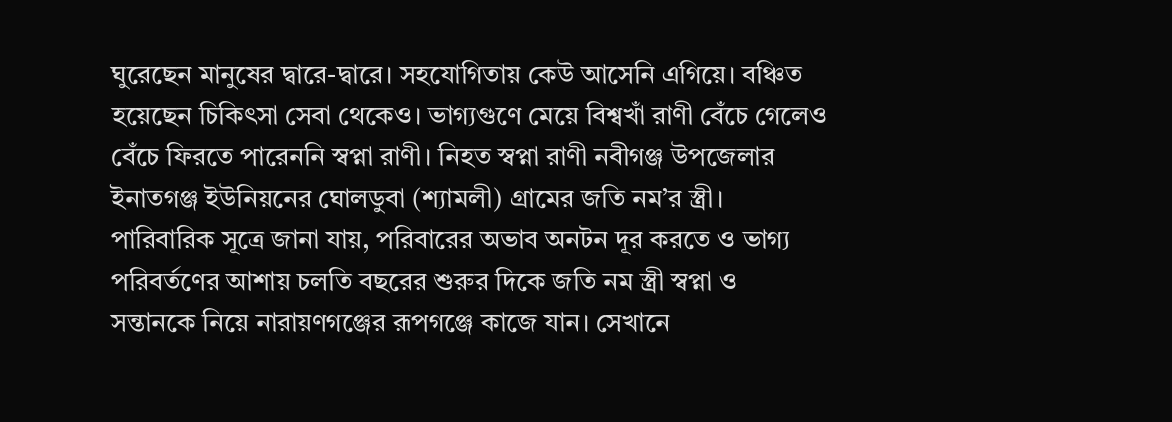ঘুরেছেন মানুষের দ্বারে-দ্বারে। সহযোগিতায় কেউ আসেনি এগিয়ে। বঞ্চিত হয়েছেন চিকিৎসা সেবা থেকেও। ভাগ্যগুণে মেয়ে বিশ্বখাঁ রাণী বেঁচে গেলেও বেঁচে ফিরতে পারেননি স্বপ্না রাণী। নিহত স্বপ্না রাণী নবীগঞ্জ উপজেলার ইনাতগঞ্জ ইউনিয়নের ঘোলডুবা (শ্যামলী) গ্রামের জতি নম’র স্ত্রী। পারিবারিক সূত্রে জানা যায়, পরিবারের অভাব অনটন দূর করতে ও ভাগ্য পরিবর্তণের আশায় চলতি বছরের শুরুর দিকে জতি নম স্ত্রী স্বপ্না ও সন্তানকে নিয়ে নারায়ণগঞ্জের রূপগঞ্জে কাজে যান। সেখানে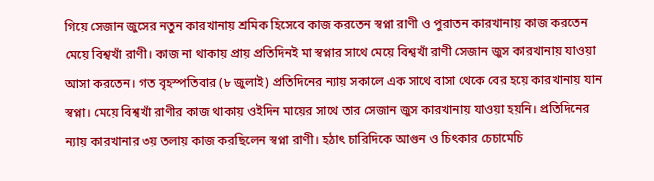গিয়ে সেজান জুসের নতুন কারখানায় শ্রমিক হিসেবে কাজ করতেন স্বপ্না রাণী ও পুরাতন কারখানায় কাজ করতেন মেয়ে বিশ্বখাঁ রাণী। কাজ না থাকায় প্রায় প্রতিদিনই মা স্বপ্নার সাথে মেয়ে বিশ্বখাঁ রাণী সেজান জুস কারখানায় যাওয়া আসা করতেন। গত বৃহস্পতিবার (৮ জুলাই) প্রতিদিনের ন্যায় সকালে এক সাথে বাসা থেকে বের হয়ে কারখানায় যান স্বপ্না। মেয়ে বিশ্বখাঁ রাণীর কাজ থাকায় ওইদিন মায়ের সাথে তার সেজান জুস কারখানায় যাওয়া হয়নি। প্রতিদিনের ন্যায় কারখানার ৩য় তলায় কাজ করছিলেন স্বপ্না রাণী। হঠাৎ চারিদিকে আগুন ও চিৎকার চেচামেচি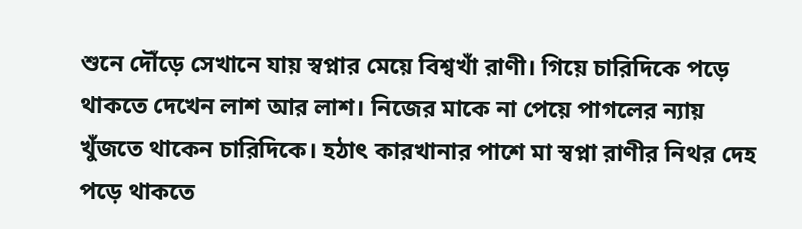শুনে দৌঁড়ে সেখানে যায় স্বপ্নার মেয়ে বিশ্বখাঁ রাণী। গিয়ে চারিদিকে পড়ে থাকতে দেখেন লাশ আর লাশ। নিজের মাকে না পেয়ে পাগলের ন্যায় খুঁজতে থাকেন চারিদিকে। হঠাৎ কারখানার পাশে মা স্বপ্না রাণীর নিথর দেহ পড়ে থাকতে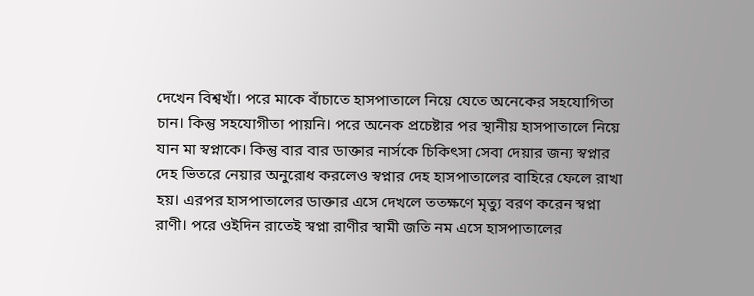দেখেন বিশ্বখাঁ। পরে মাকে বাঁচাতে হাসপাতালে নিয়ে যেতে অনেকের সহযোগিতা চান। কিন্তু সহযোগীতা পায়নি। পরে অনেক প্রচেষ্টার পর স্থানীয় হাসপাতালে নিয়ে যান মা স্বপ্নাকে। কিন্তু বার বার ডাক্তার নার্সকে চিকিৎসা সেবা দেয়ার জন্য স্বপ্নার দেহ ভিতরে নেয়ার অনুরোধ করলেও স্বপ্নার দেহ হাসপাতালের বাহিরে ফেলে রাখা হয়। এরপর হাসপাতালের ডাক্তার এসে দেখলে ততক্ষণে মৃত্যু বরণ করেন স্বপ্না রাণী। পরে ওইদিন রাতেই স্বপ্না রাণীর স্বামী জতি নম এসে হাসপাতালের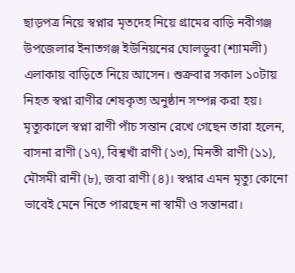ছাড়পত্র নিয়ে স্বপ্নার মৃতদেহ নিয়ে গ্রামের বাড়ি নবীগঞ্জ উপজেলার ইনাতগঞ্জ ইউনিয়নের ঘোলডুবা (শ্যামলী) এলাকায় বাড়িতে নিয়ে আসেন। শুক্রবার সকাল ১০টায় নিহত স্বপ্না রাণীর শেষকৃত্য অনুষ্ঠান সম্পন্ন করা হয়। মৃত্যুকালে স্বপ্না রাণী পাঁচ সন্তান রেখে গেছেন তারা হলেন, বাসনা রাণী (১৭), বিশ্বখাঁ রাণী (১৩), মিনতী রাণী (১১), মৌসমী রানী (৮), জবা রাণী (৪)। স্বপ্নার এমন মৃত্যু কোনো ভাবেই মেনে নিতে পারছেন না স্বামী ও সন্তানরা।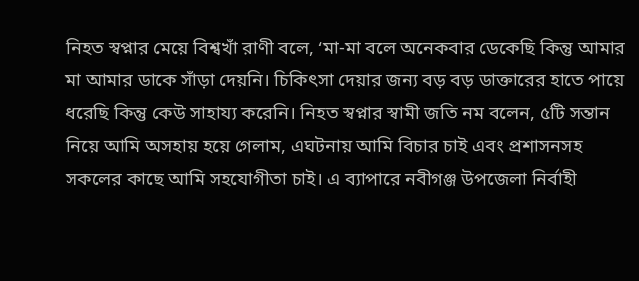নিহত স্বপ্নার মেয়ে বিশ্বখাঁ রাণী বলে, ‘মা-মা বলে অনেকবার ডেকেছি কিন্তু আমার মা আমার ডাকে সাঁড়া দেয়নি। চিকিৎসা দেয়ার জন্য বড় বড় ডাক্তারের হাতে পায়ে ধরেছি কিন্তু কেউ সাহায্য করেনি। নিহত স্বপ্নার স্বামী জতি নম বলেন, ৫টি সন্তান নিয়ে আমি অসহায় হয়ে গেলাম, এঘটনায় আমি বিচার চাই এবং প্রশাসনসহ সকলের কাছে আমি সহযোগীতা চাই। এ ব্যাপারে নবীগঞ্জ উপজেলা নির্বাহী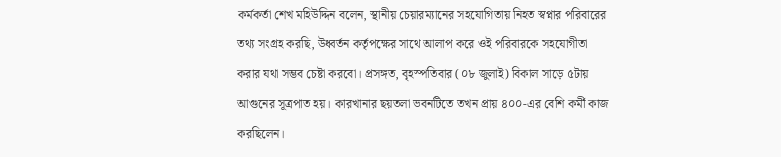কর্মকর্তা শেখ মহিউদ্দিন বলেন, স্থানীয় চেয়ারম্যানের সহযোগিতায় নিহত স্বপ্নার পরিবারের তথ্য সংগ্রহ করছি, উধ্বর্তন কর্তৃপক্ষের সাথে আলাপ করে ওই পরিবারকে সহযোগীতা করার যথা সম্ভব চেষ্টা করবো। প্রসঙ্গত, বৃহস্পতিবার (০৮ জুলাই) বিকাল সাড়ে ৫টায় আগুনের সূত্রপাত হয়। কারখানার ছয়তলা ভবনটিতে তখন প্রায় ৪০০-এর বেশি কর্মী কাজ করছিলেন।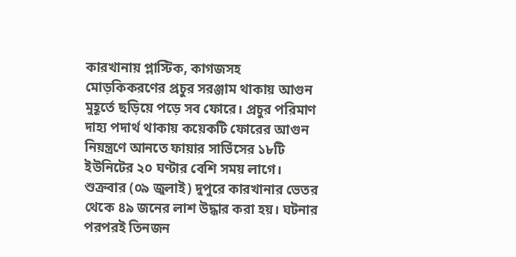কারখানায় প্লাস্টিক, কাগজসহ মোড়কিকরণের প্রচুর সরঞ্জাম থাকায় আগুন মুহূর্তে ছড়িয়ে পড়ে সব ফোরে। প্রচুর পরিমাণ দাহ্য পদার্থ থাকায় কয়েকটি ফোরের আগুন নিয়ন্ত্রণে আনতে ফায়ার সার্ভিসের ১৮টি ইউনিটের ২০ ঘণ্টার বেশি সময় লাগে। শুক্রবার (০৯ জুলাই) দুপুরে কারখানার ভেতর থেকে ৪৯ জনের লাশ উদ্ধার করা হয়। ঘটনার পরপরই তিনজন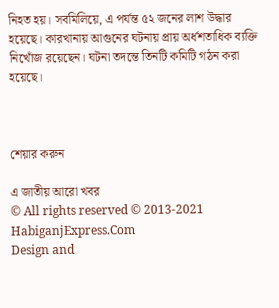নিহত হয়। সবমিলিয়ে, এ পর্যন্ত ৫২ জনের লাশ উদ্ধার হয়েছে। কারখানায় আগুনের ঘটনায় প্রায় অর্ধশতাধিক ব্যক্তি নিখোঁজ রয়েছেন। ঘটনা তদন্তে তিনটি কমিটি গঠন করা হয়েছে।



শেয়ার করুন

এ জাতীয় আরো খবর
© All rights reserved © 2013-2021 HabiganjExpress.Com
Design and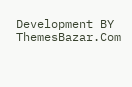Development BY ThemesBazar.Com